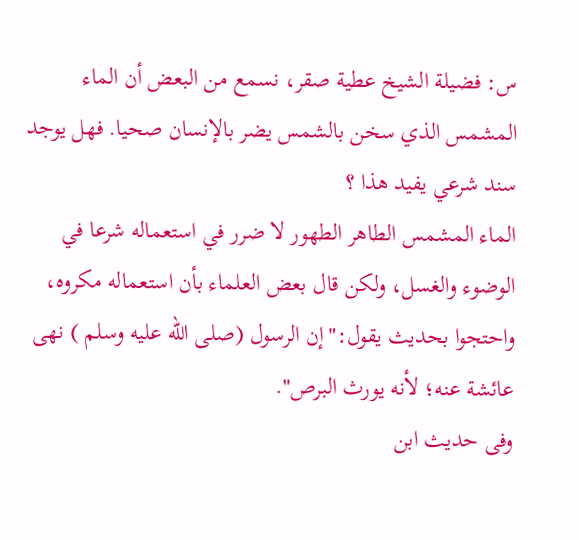س: فضيلة الشيخ عطية صقر، نسمع من البعض أن الماء المشمس الذي سخن بالشمس يضر بالإنسان صحيا. فهل يوجد سند شرعي يفيد هذا ؟
الماء المشمس الطاهر الطهور لا ضرر في استعماله شرعا في الوضوء والغسل، ولكن قال بعض العلماء بأن استعماله مكروه، واحتجوا بحديث يقول:"إن الرسول (صلى الله عليه وسلم ) نهى عائشة عنه؛ لأنه يورث البرص".
وفى حديث ابن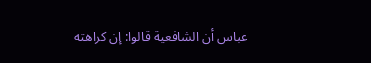عباس أن الشافعية قالوا: إن كراهته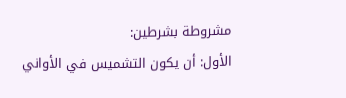مشروطة بشرطين:
الأول: أن يكون التشميس في الأواني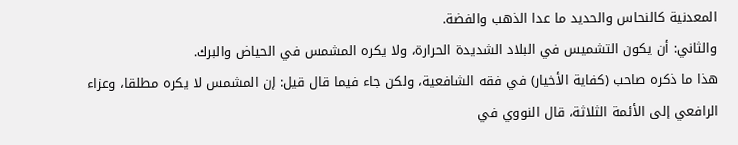المعدنية كالنحاس والحديد ما عدا الذهب والفضة.
والثاني: أن يكون التشميس في البلاد الشديدة الحرارة، ولا يكره المشمس في الحياض والبرك.
هذا ما ذكره صاحب (كفاية الأخيار) في فقه الشافعية، ولكن جاء فيما قال قيل: إن المشمس لا يكره مطلقا، وعزاء الرافعي إلى الأئمة الثلاثة، قال النووي في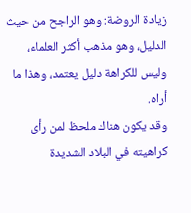زيادة الروضة: وهو الراجح من حيث الدليل، وهو مذهب أكثر العلماء، وليس للكراهة دليل يعتمد، وهذا ما أراه.
وقد يكون هناك ملحظ لمن رأى كراهيته في البلاد الشديدة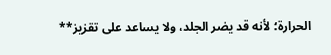الحرارة؛ لأنه قد يضر الجلد، ولا يساعد على تقزيز**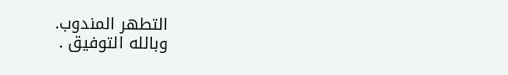التطهر المندوب.
وبالله التوفيق .